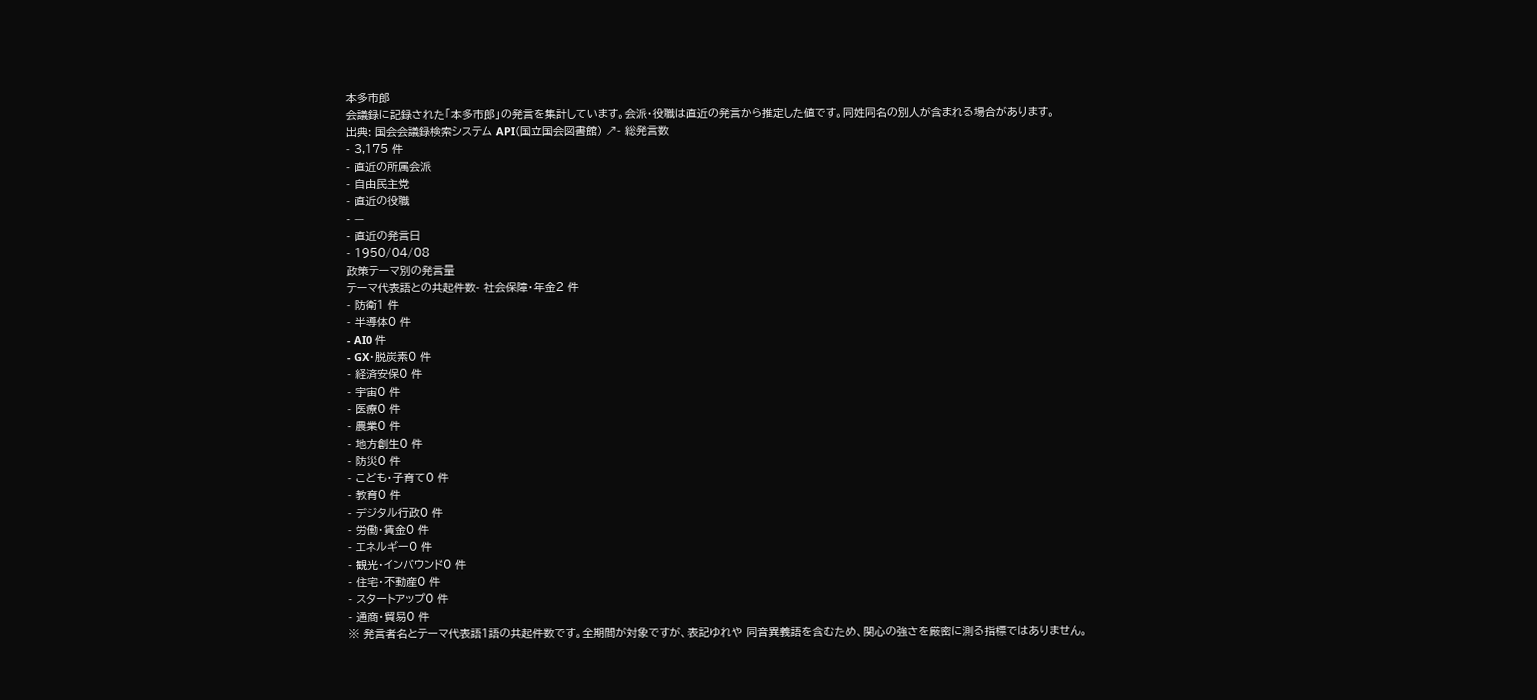本多市郎
会議録に記録された「本多市郎」の発言を集計しています。会派・役職は直近の発言から推定した値です。同姓同名の別人が含まれる場合があります。
出典: 国会会議録検索システム API(国立国会図書館) ↗- 総発言数
- 3,175 件
- 直近の所属会派
- 自由民主党
- 直近の役職
- —
- 直近の発言日
- 1950/04/08
政策テーマ別の発言量
テーマ代表語との共起件数- 社会保障・年金2 件
- 防衛1 件
- 半導体0 件
- AI0 件
- GX・脱炭素0 件
- 経済安保0 件
- 宇宙0 件
- 医療0 件
- 農業0 件
- 地方創生0 件
- 防災0 件
- こども・子育て0 件
- 教育0 件
- デジタル行政0 件
- 労働・賃金0 件
- エネルギー0 件
- 観光・インバウンド0 件
- 住宅・不動産0 件
- スタートアップ0 件
- 通商・貿易0 件
※ 発言者名とテーマ代表語1語の共起件数です。全期間が対象ですが、表記ゆれや 同音異義語を含むため、関心の強さを厳密に測る指標ではありません。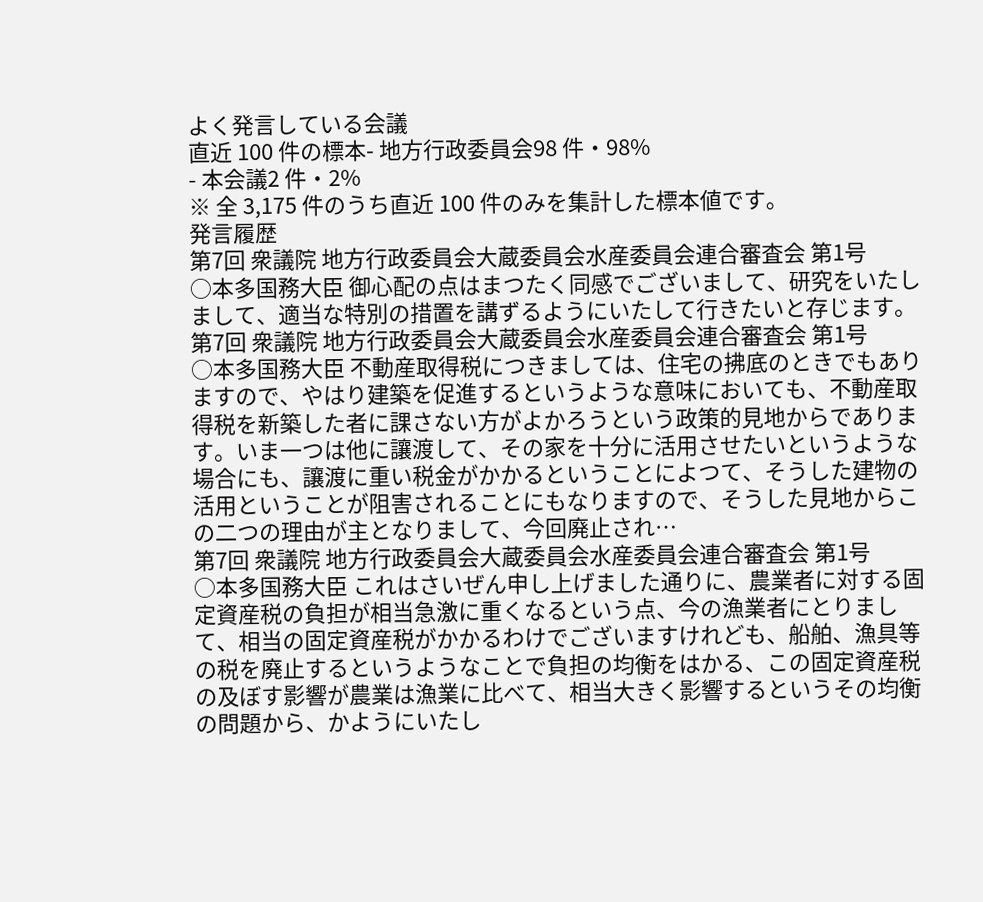よく発言している会議
直近 100 件の標本- 地方行政委員会98 件・98%
- 本会議2 件・2%
※ 全 3,175 件のうち直近 100 件のみを集計した標本値です。
発言履歴
第7回 衆議院 地方行政委員会大蔵委員会水産委員会連合審査会 第1号
○本多国務大臣 御心配の点はまつたく同感でございまして、研究をいたしまして、適当な特別の措置を講ずるようにいたして行きたいと存じます。
第7回 衆議院 地方行政委員会大蔵委員会水産委員会連合審査会 第1号
○本多国務大臣 不動産取得税につきましては、住宅の拂底のときでもありますので、やはり建築を促進するというような意味においても、不動産取得税を新築した者に課さない方がよかろうという政策的見地からであります。いま一つは他に讓渡して、その家を十分に活用させたいというような場合にも、讓渡に重い税金がかかるということによつて、そうした建物の活用ということが阻害されることにもなりますので、そうした見地からこの二つの理由が主となりまして、今回廃止され…
第7回 衆議院 地方行政委員会大蔵委員会水産委員会連合審査会 第1号
○本多国務大臣 これはさいぜん申し上げました通りに、農業者に対する固定資産税の負担が相当急激に重くなるという点、今の漁業者にとりまして、相当の固定資産税がかかるわけでございますけれども、船舶、漁具等の税を廃止するというようなことで負担の均衡をはかる、この固定資産税の及ぼす影響が農業は漁業に比べて、相当大きく影響するというその均衡の問題から、かようにいたし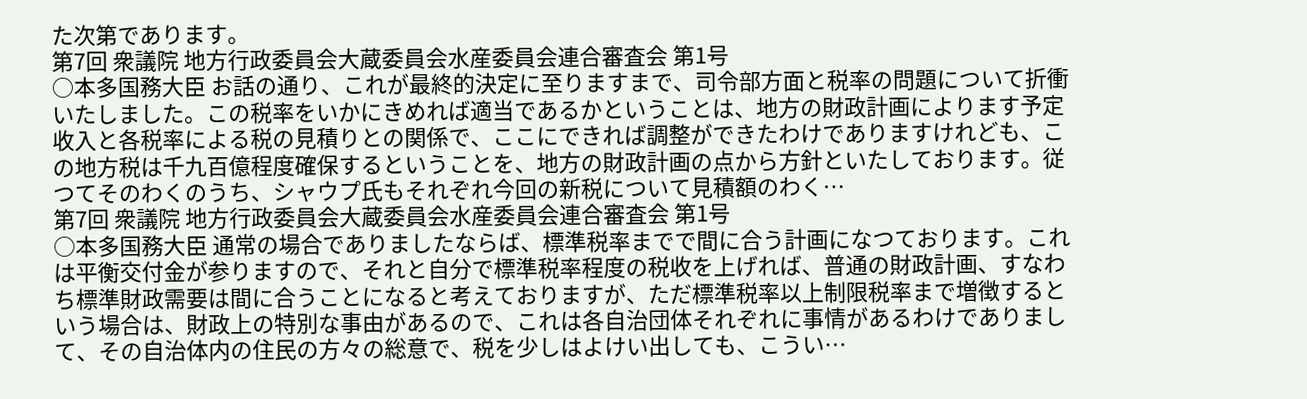た次第であります。
第7回 衆議院 地方行政委員会大蔵委員会水産委員会連合審査会 第1号
○本多国務大臣 お話の通り、これが最終的決定に至りますまで、司令部方面と税率の問題について折衝いたしました。この税率をいかにきめれば適当であるかということは、地方の財政計画によります予定收入と各税率による税の見積りとの関係で、ここにできれば調整ができたわけでありますけれども、この地方税は千九百億程度確保するということを、地方の財政計画の点から方針といたしております。従つてそのわくのうち、シャウプ氏もそれぞれ今回の新税について見積額のわく…
第7回 衆議院 地方行政委員会大蔵委員会水産委員会連合審査会 第1号
○本多国務大臣 通常の場合でありましたならば、標準税率までで間に合う計画になつております。これは平衡交付金が参りますので、それと自分で標準税率程度の税收を上げれば、普通の財政計画、すなわち標準財政需要は間に合うことになると考えておりますが、ただ標準税率以上制限税率まで増徴するという場合は、財政上の特別な事由があるので、これは各自治団体それぞれに事情があるわけでありまして、その自治体内の住民の方々の総意で、税を少しはよけい出しても、こうい…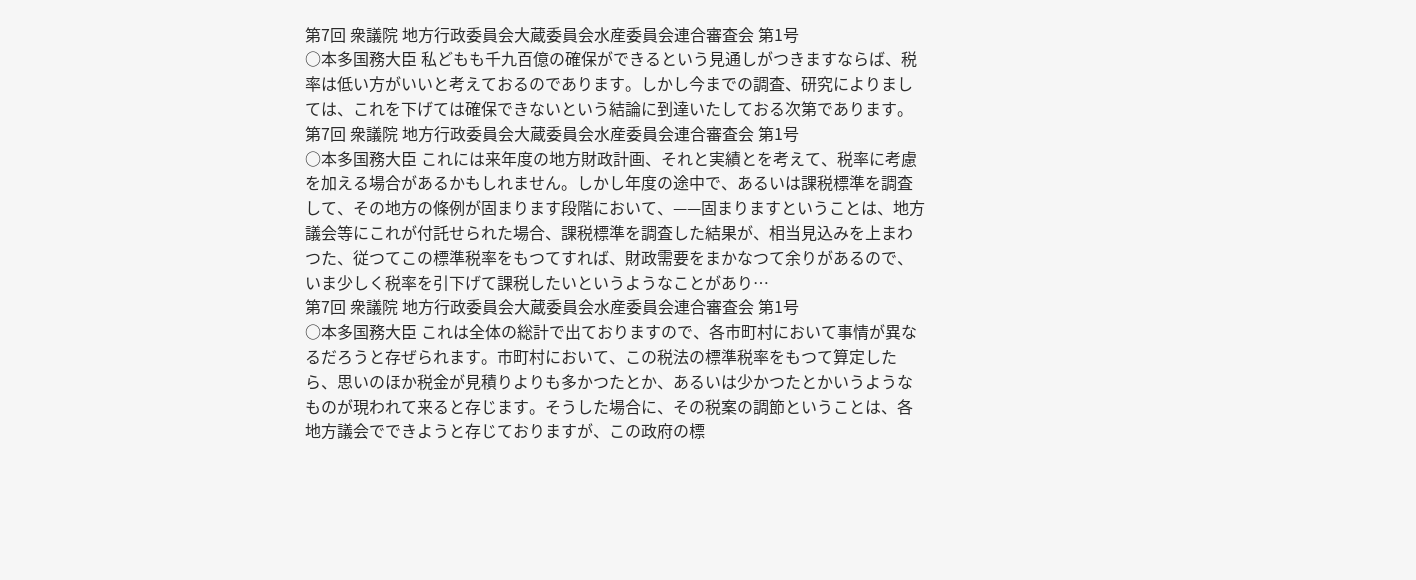第7回 衆議院 地方行政委員会大蔵委員会水産委員会連合審査会 第1号
○本多国務大臣 私どもも千九百億の確保ができるという見通しがつきますならば、税率は低い方がいいと考えておるのであります。しかし今までの調査、研究によりましては、これを下げては確保できないという結論に到達いたしておる次第であります。
第7回 衆議院 地方行政委員会大蔵委員会水産委員会連合審査会 第1号
○本多国務大臣 これには来年度の地方財政計画、それと実績とを考えて、税率に考慮を加える場合があるかもしれません。しかし年度の途中で、あるいは課税標準を調査して、その地方の條例が固まります段階において、——固まりますということは、地方議会等にこれが付託せられた場合、課税標準を調査した結果が、相当見込みを上まわつた、従つてこの標準税率をもつてすれば、財政需要をまかなつて余りがあるので、いま少しく税率を引下げて課税したいというようなことがあり…
第7回 衆議院 地方行政委員会大蔵委員会水産委員会連合審査会 第1号
○本多国務大臣 これは全体の総計で出ておりますので、各市町村において事情が異なるだろうと存ぜられます。市町村において、この税法の標準税率をもつて算定したら、思いのほか税金が見積りよりも多かつたとか、あるいは少かつたとかいうようなものが現われて来ると存じます。そうした場合に、その税案の調節ということは、各地方議会でできようと存じておりますが、この政府の標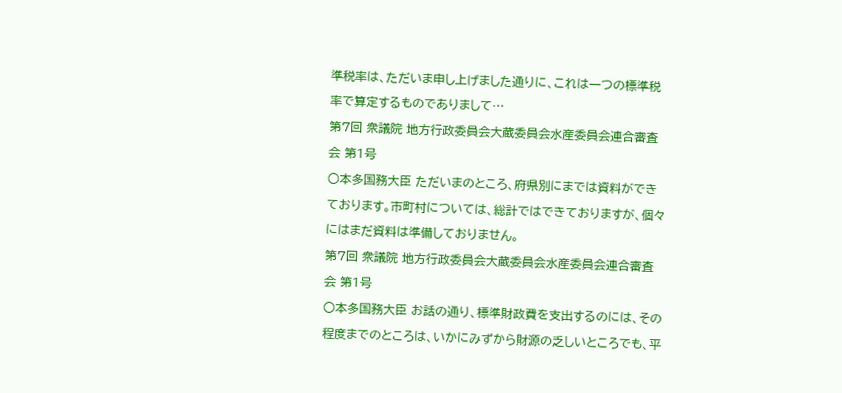準税率は、ただいま申し上げました通りに、これは一つの標準税率で算定するものでありまして…
第7回 衆議院 地方行政委員会大蔵委員会水産委員会連合審査会 第1号
○本多国務大臣 ただいまのところ、府県別にまでは資料ができております。市町村については、総計ではできておりますが、個々にはまだ資料は準備しておりません。
第7回 衆議院 地方行政委員会大蔵委員会水産委員会連合審査会 第1号
○本多国務大臣 お話の通り、標準財政費を支出するのには、その程度までのところは、いかにみずから財源の乏しいところでも、平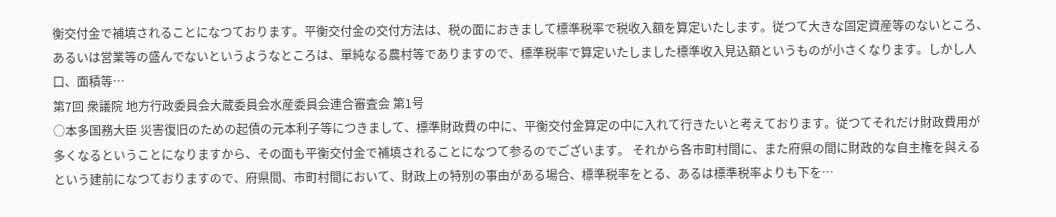衡交付金で補填されることになつております。平衡交付金の交付方法は、税の面におきまして標準税率で税收入額を算定いたします。従つて大きな固定資産等のないところ、あるいは営業等の盛んでないというようなところは、單純なる農村等でありますので、標準税率で算定いたしました標準收入見込額というものが小さくなります。しかし人口、面積等…
第7回 衆議院 地方行政委員会大蔵委員会水産委員会連合審査会 第1号
○本多国務大臣 災害復旧のための起債の元本利子等につきまして、標準財政費の中に、平衡交付金算定の中に入れて行きたいと考えております。従つてそれだけ財政費用が多くなるということになりますから、その面も平衡交付金で補填されることになつて参るのでございます。 それから各市町村間に、また府県の間に財政的な自主権を與えるという建前になつておりますので、府県間、市町村間において、財政上の特別の事由がある場合、標準税率をとる、あるは標準税率よりも下を…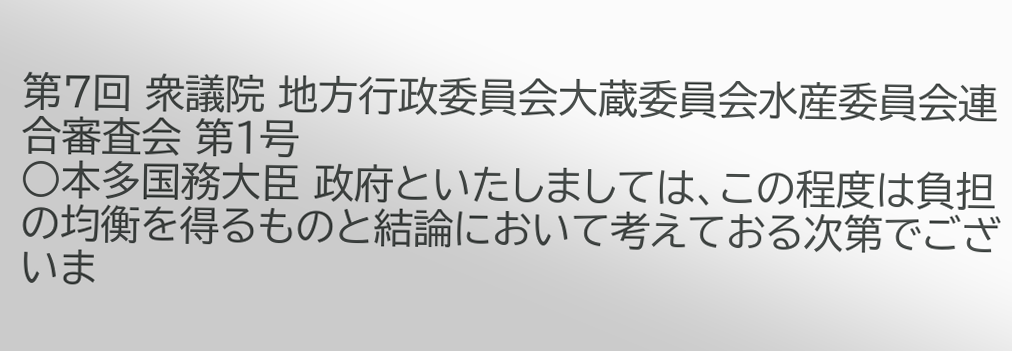第7回 衆議院 地方行政委員会大蔵委員会水産委員会連合審査会 第1号
○本多国務大臣 政府といたしましては、この程度は負担の均衡を得るものと結論において考えておる次第でございま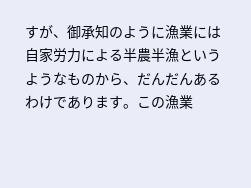すが、御承知のように漁業には自家労力による半農半漁というようなものから、だんだんあるわけであります。この漁業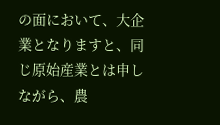の面において、大企業となりますと、同じ原始産業とは申しながら、農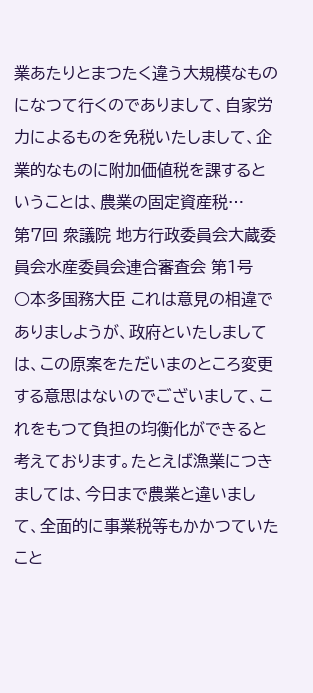業あたりとまつたく違う大規模なものになつて行くのでありまして、自家労力によるものを免税いたしまして、企業的なものに附加価値税を課するということは、農業の固定資産税…
第7回 衆議院 地方行政委員会大蔵委員会水産委員会連合審査会 第1号
○本多国務大臣 これは意見の相違でありましようが、政府といたしましては、この原案をただいまのところ変更する意思はないのでございまして、これをもつて負担の均衡化ができると考えております。たとえば漁業につきましては、今日まで農業と違いまして、全面的に事業税等もかかつていたこと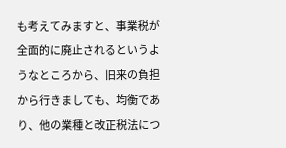も考えてみますと、事業税が全面的に廃止されるというようなところから、旧来の負担から行きましても、均衡であり、他の業種と改正税法につ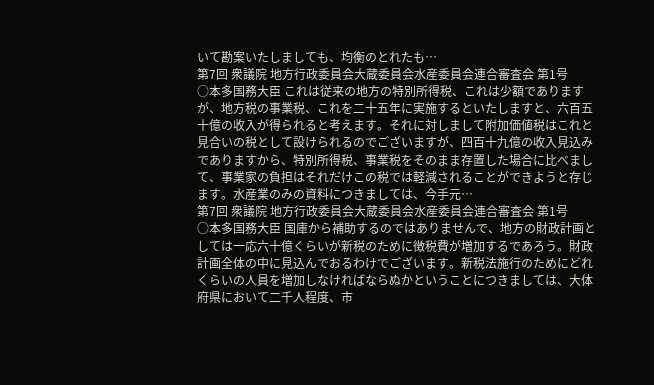いて勘案いたしましても、均衡のとれたも…
第7回 衆議院 地方行政委員会大蔵委員会水産委員会連合審査会 第1号
○本多国務大臣 これは従来の地方の特別所得税、これは少額でありますが、地方税の事業税、これを二十五年に実施するといたしますと、六百五十億の收入が得られると考えます。それに対しまして附加価値税はこれと見合いの税として設けられるのでございますが、四百十九億の收入見込みでありますから、特別所得税、事業税をそのまま存置した場合に比べまして、事業家の負担はそれだけこの税では軽減されることができようと存じます。水産業のみの資料につきましては、今手元…
第7回 衆議院 地方行政委員会大蔵委員会水産委員会連合審査会 第1号
○本多国務大臣 国庫から補助するのではありませんで、地方の財政計画としては一応六十億くらいが新税のために徴税費が増加するであろう。財政計画全体の中に見込んでおるわけでございます。新税法施行のためにどれくらいの人員を増加しなければならぬかということにつきましては、大体府県において二千人程度、市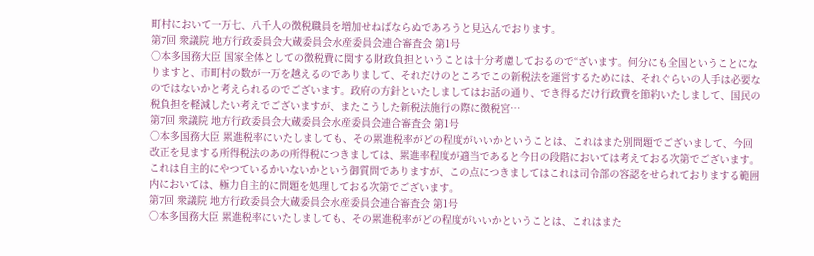町村において一万七、八千人の徴税職員を増加せねばならぬであろうと見込んでおります。
第7回 衆議院 地方行政委員会大蔵委員会水産委員会連合審査会 第1号
○本多国務大臣 国家全体としての徴税費に関する財政負担ということは十分考慮しておるので“ざいます。何分にも全国ということになりますと、市町村の数が一万を越えるのでありまして、それだけのところでこの新税法を運営するためには、それぐらいの人手は必要なのではないかと考えられるのでございます。政府の方針といたしましてはお話の通り、でき得るだけ行政費を節約いたしまして、国民の税負担を軽減したい考えでございますが、またこうした新税法施行の際に徴税宮…
第7回 衆議院 地方行政委員会大蔵委員会水産委員会連合審査会 第1号
○本多国務大臣 累進税率にいたしましても、その累進税率がどの程度がいいかということは、これはまた別問題でございまして、今回改正を見まする所得税法のあの所得税につきましては、累進率程度が適当であると今日の段階においては考えておる次第でございます。これは自主的にやつているかいないかという御質問でありますが、この点につきましてはこれは司令部の容認をせられておりまする範囲内においては、極力自主的に問題を処理しておる次第でございます。
第7回 衆議院 地方行政委員会大蔵委員会水産委員会連合審査会 第1号
○本多国務大臣 累進税率にいたしましても、その累進税率がどの程度がいいかということは、これはまた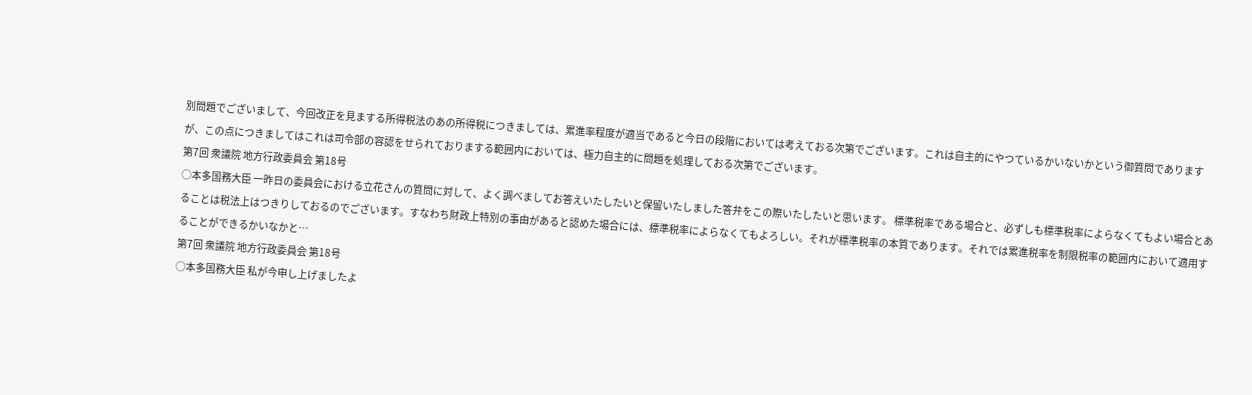別問題でございまして、今回改正を見まする所得税法のあの所得税につきましては、累進率程度が適当であると今日の段階においては考えておる次第でございます。これは自主的にやつているかいないかという御質問でありますが、この点につきましてはこれは司令部の容認をせられておりまする範囲内においては、極力自主的に問題を処理しておる次第でございます。
第7回 衆議院 地方行政委員会 第18号
○本多国務大臣 一昨日の委員会における立花さんの質問に対して、よく調べましてお答えいたしたいと保留いたしました答弁をこの際いたしたいと思います。 標準税率である場合と、必ずしも標準税率によらなくてもよい場合とあることは税法上はつきりしておるのでございます。すなわち財政上特別の事由があると認めた場合には、標準税率によらなくてもよろしい。それが標準税率の本質であります。それでは累進税率を制限税率の範囲内において適用することができるかいなかと…
第7回 衆議院 地方行政委員会 第18号
○本多国務大臣 私が今申し上げましたよ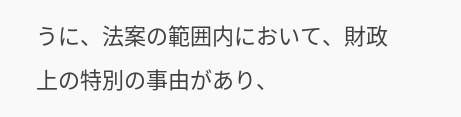うに、法案の範囲内において、財政上の特別の事由があり、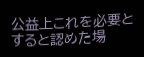公益上これを必要とすると認めた場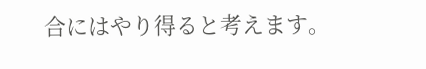合にはやり得ると考えます。